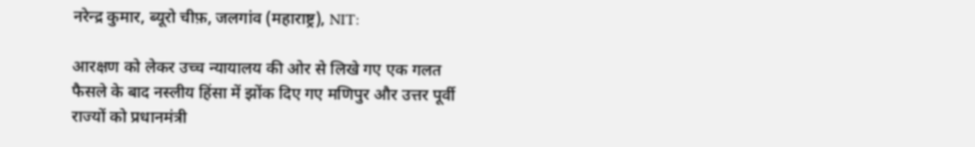नरेन्द्र कुमार, ब्यूरो चीफ़, जलगांव (महाराष्ट्र), NIT:

आरक्षण को लेकर उच्च न्यायालय की ओर से लिखे गए एक गलत फैसले के बाद नस्लीय हिंसा में झोंक दिए गए मणिपुर और उत्तर पूर्वी राज्यों को प्रधानमंत्री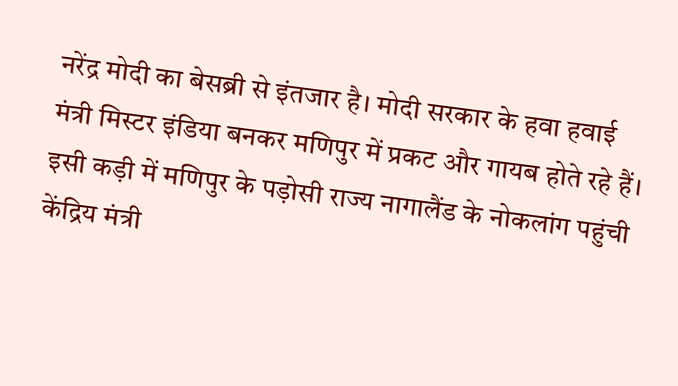नरेंद्र मोदी का बेसब्री से इंतजार है। मोदी सरकार के हवा हवाई मंत्री मिस्टर इंडिया बनकर मणिपुर में प्रकट और गायब होते रहे हैं। इसी कड़ी में मणिपुर के पड़ोसी राज्य नागालैंड के नोकलांग पहुंची केंद्रिय मंत्री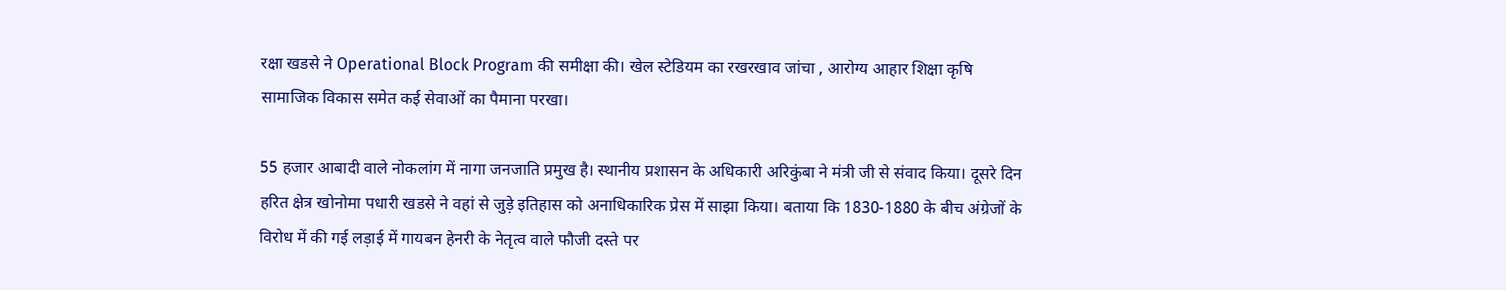रक्षा खडसे ने Operational Block Program की समीक्षा की। खेल स्टेडियम का रखरखाव जांचा , आरोग्य आहार शिक्षा कृषि सामाजिक विकास समेत कई सेवाओं का पैमाना परखा।

55 हजार आबादी वाले नोकलांग में नागा जनजाति प्रमुख है। स्थानीय प्रशासन के अधिकारी अरिकुंबा ने मंत्री जी से संवाद किया। दूसरे दिन हरित क्षेत्र खोनोमा पधारी खडसे ने वहां से जुड़े इतिहास को अनाधिकारिक प्रेस में साझा किया। बताया कि 1830-1880 के बीच अंग्रेजों के विरोध में की गई लड़ाई में गायबन हेनरी के नेतृत्व वाले फौजी दस्ते पर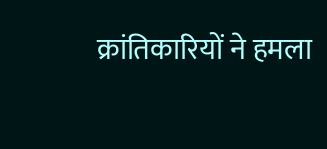क्रांतिकारियों ने हमला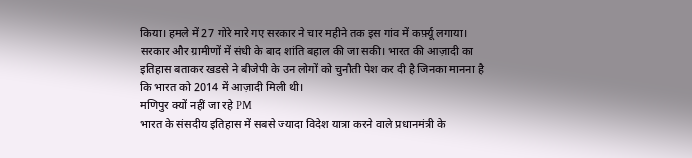किया। हमले में 27 गोरे मारे गए सरकार ने चार महीने तक इस गांव में कर्फ़्यू लगाया। सरकार और ग्रामीणों में संधी के बाद शांति बहाल की जा सकी। भारत की आज़ादी का इतिहास बताकर खडसे ने बीजेपी के उन लोगों को चुनौती पेश कर दी है जिनका मानना है कि भारत को 2014 में आज़ादी मिली थी।
मणिपुर क्यों नहीं जा रहे PM
भारत के संसदीय इतिहास में सबसे ज्यादा विदेश यात्रा करने वाले प्रधानमंत्री के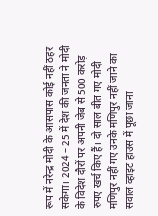रूप में नरेन्द्र मोदी के आसपास कोई नहीं ठहर सकेगा। 2024 – 25 में देश की जनता ने मोदी के विदेश दौरों पर अपनी जेब से 500 करोड़ रुपए खर्च किए हैं। दो साल बीत गए मोदी मणिपुर नहीं गए उनके मणिपुर नहीं जाने का सवाल व्हाइट हाउस में पूछा जाना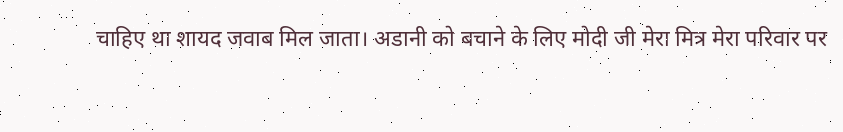चाहिए था शायद जवाब मिल जाता। अडानी को बचाने के लिए मोदी जी मेरा मित्र मेरा परिवार पर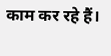काम कर रहे हैं।